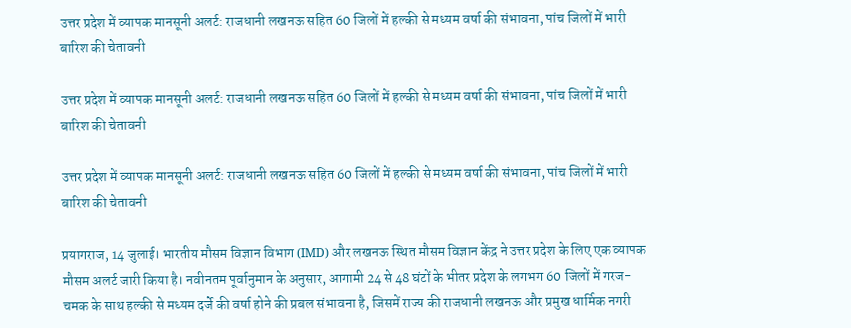उत्तर प्रदेश में व्यापक मानसूनी अलर्ट: राजधानी लखनऊ सहित 60 जिलों में हल्की से मध्यम वर्षा की संभावना, पांच जिलों में भारी बारिश की चेतावनी

उत्तर प्रदेश में व्यापक मानसूनी अलर्ट: राजधानी लखनऊ सहित 60 जिलों में हल्की से मध्यम वर्षा की संभावना, पांच जिलों में भारी बारिश की चेतावनी

उत्तर प्रदेश में व्यापक मानसूनी अलर्ट: राजधानी लखनऊ सहित 60 जिलों में हल्की से मध्यम वर्षा की संभावना, पांच जिलों में भारी बारिश की चेतावनी

प्रयागराज, 14 जुलाई। भारतीय मौसम विज्ञान विभाग (IMD) और लखनऊ स्थित मौसम विज्ञान केंद्र ने उत्तर प्रदेश के लिए एक व्यापक मौसम अलर्ट जारी किया है। नवीनतम पूर्वानुमान के अनुसार, आगामी 24 से 48 घंटों के भीतर प्रदेश के लगभग 60 जिलों में गरज-चमक के साथ हल्की से मध्यम दर्जे की वर्षा होने की प्रबल संभावना है, जिसमें राज्य की राजधानी लखनऊ और प्रमुख धार्मिक नगरी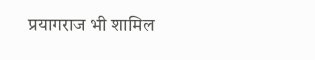प्रयागराज भी शामिल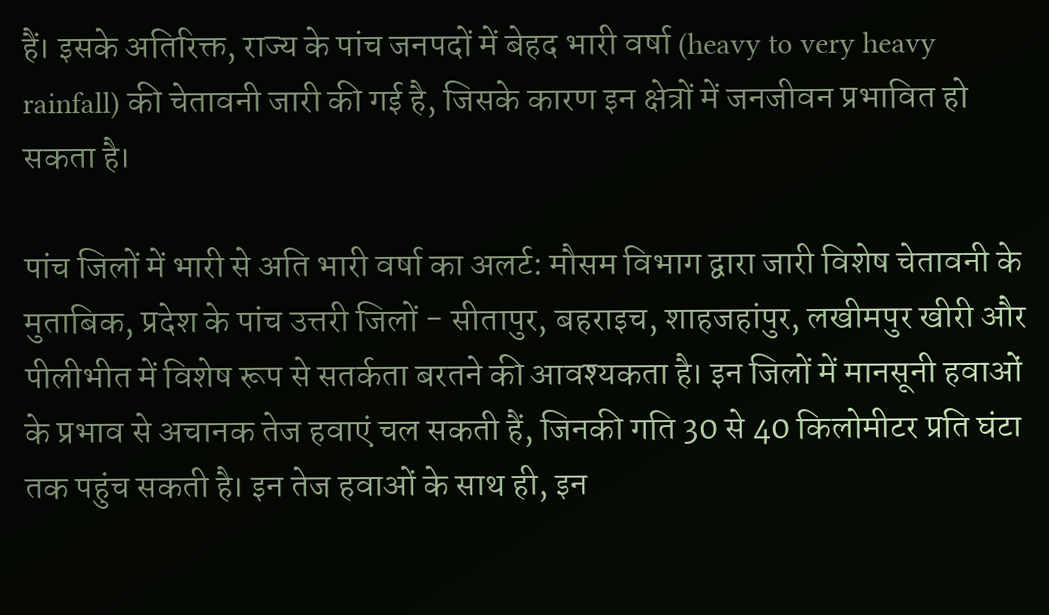हैं। इसके अतिरिक्त, राज्य के पांच जनपदों में बेहद भारी वर्षा (heavy to very heavy rainfall) की चेतावनी जारी की गई है, जिसके कारण इन क्षेत्रों में जनजीवन प्रभावित हो सकता है।

पांच जिलों में भारी से अति भारी वर्षा का अलर्ट: मौसम विभाग द्वारा जारी विशेष चेतावनी के मुताबिक, प्रदेश के पांच उत्तरी जिलों - सीतापुर, बहराइच, शाहजहांपुर, लखीमपुर खीरी और पीलीभीत में विशेष रूप से सतर्कता बरतने की आवश्यकता है। इन जिलों में मानसूनी हवाओं के प्रभाव से अचानक तेज हवाएं चल सकती हैं, जिनकी गति 30 से 40 किलोमीटर प्रति घंटा तक पहुंच सकती है। इन तेज हवाओं के साथ ही, इन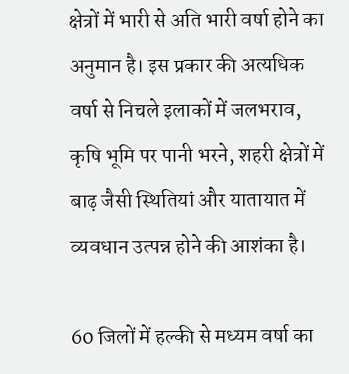क्षेत्रों में भारी से अति भारी वर्षा होने का अनुमान है। इस प्रकार की अत्यधिक वर्षा से निचले इलाकों में जलभराव, कृषि भूमि पर पानी भरने, शहरी क्षेत्रों में बाढ़ जैसी स्थितियां और यातायात में व्यवधान उत्पन्न होने की आशंका है।

60 जिलों में हल्की से मध्यम वर्षा का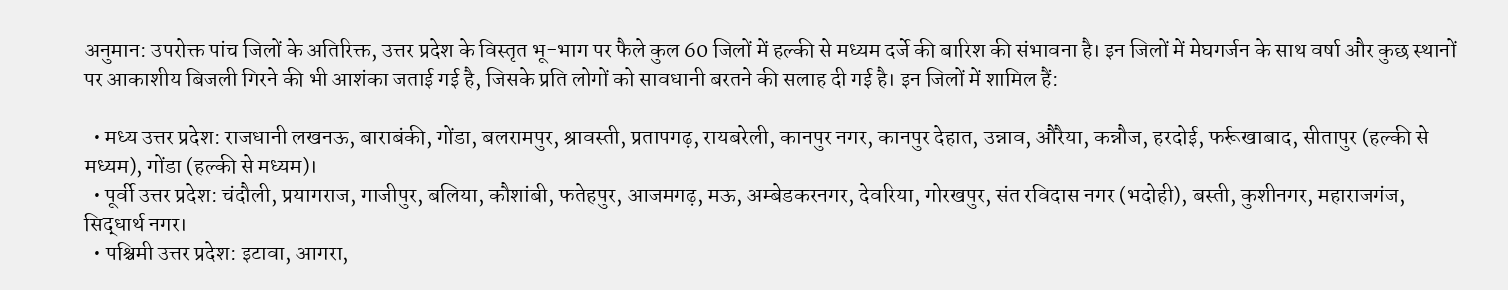अनुमान: उपरोक्त पांच जिलों के अतिरिक्त, उत्तर प्रदेश के विस्तृत भू-भाग पर फैले कुल 60 जिलों में हल्की से मध्यम दर्जे की बारिश की संभावना है। इन जिलों में मेघगर्जन के साथ वर्षा और कुछ स्थानों पर आकाशीय बिजली गिरने की भी आशंका जताई गई है, जिसके प्रति लोगों को सावधानी बरतने की सलाह दी गई है। इन जिलों में शामिल हैं:

  • मध्य उत्तर प्रदेश: राजधानी लखनऊ, बाराबंकी, गोंडा, बलरामपुर, श्रावस्ती, प्रतापगढ़, रायबरेली, कानपुर नगर, कानपुर देहात, उन्नाव, औरैया, कन्नौज, हरदोई, फर्रूखाबाद, सीतापुर (हल्की से मध्यम), गोंडा (हल्की से मध्यम)।
  • पूर्वी उत्तर प्रदेश: चंदौली, प्रयागराज, गाजीपुर, बलिया, कौशांबी, फतेहपुर, आजमगढ़, मऊ, अम्बेडकरनगर, देवरिया, गोरखपुर, संत रविदास नगर (भदोही), बस्ती, कुशीनगर, महाराजगंज, सिद्धार्थ नगर।
  • पश्चिमी उत्तर प्रदेश: इटावा, आगरा,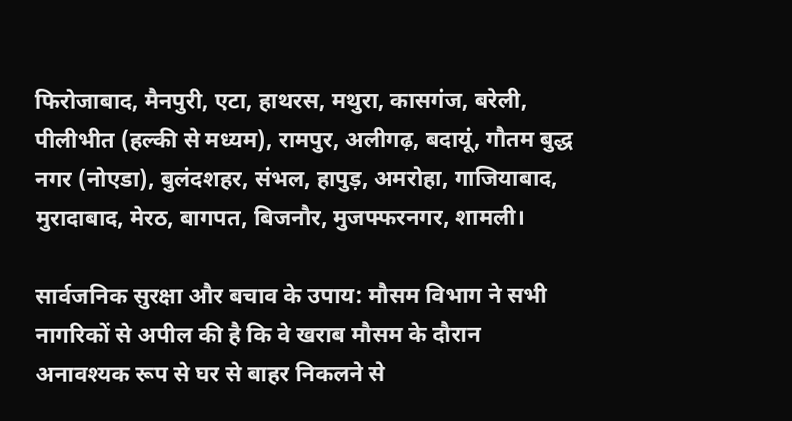फिरोजाबाद, मैनपुरी, एटा, हाथरस, मथुरा, कासगंज, बरेली, पीलीभीत (हल्की से मध्यम), रामपुर, अलीगढ़, बदायूं, गौतम बुद्ध नगर (नोएडा), बुलंदशहर, संभल, हापुड़, अमरोहा, गाजियाबाद, मुरादाबाद, मेरठ, बागपत, बिजनौर, मुजफ्फरनगर, शामली।

सार्वजनिक सुरक्षा और बचाव के उपाय: मौसम विभाग ने सभी नागरिकों से अपील की है कि वे खराब मौसम के दौरान अनावश्यक रूप से घर से बाहर निकलने से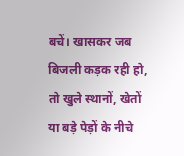बचें। खासकर जब बिजली कड़क रही हो, तो खुले स्थानों, खेतों या बड़े पेड़ों के नीचे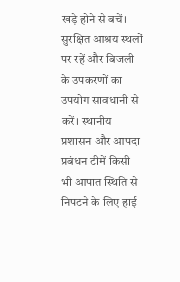खड़े होने से बचें। सुरक्षित आश्रय स्थलों पर रहें और बिजली के उपकरणों का उपयोग सावधानी से करें। स्थानीय प्रशासन और आपदा प्रबंधन टीमें किसी भी आपात स्थिति से निपटने के लिए हाई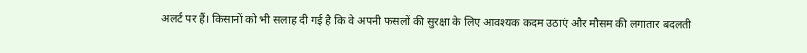अलर्ट पर हैं। किसानों को भी सलाह दी गई है कि वे अपनी फसलों की सुरक्षा के लिए आवश्यक कदम उठाएं और मौसम की लगातार बदलती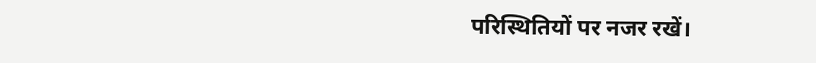परिस्थितियों पर नजर रखें।